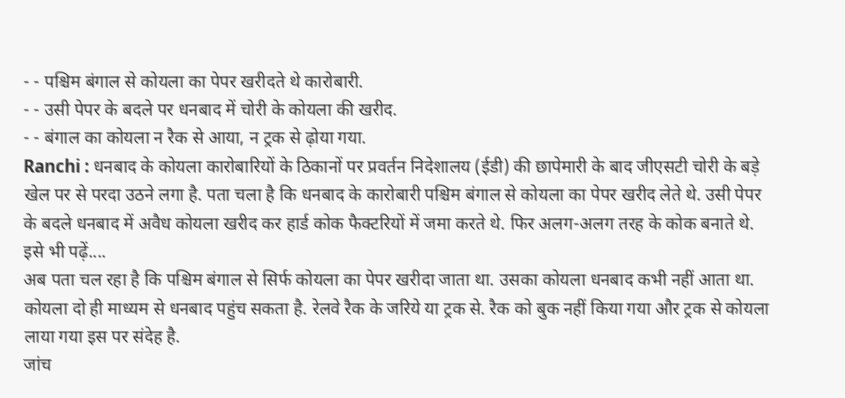- - पश्चिम बंगाल से कोयला का पेपर खरीदते थे कारोबारी.
- - उसी पेपर के बदले पर धनबाद में चोरी के कोयला की खरीद.
- - बंगाल का कोयला न रैक से आया, न ट्रक से ढ़ोया गया.
Ranchi : धनबाद के कोयला कारोबारियों के ठिकानों पर प्रवर्तन निदेशालय (ईडी) की छापेमारी के बाद जीएसटी चोरी के बड़े खेल पर से परदा उठने लगा है. पता चला है कि धनबाद के कारोबारी पश्चिम बंगाल से कोयला का पेपर खरीद लेते थे. उसी पेपर के बदले धनबाद में अवैध कोयला खरीद कर हार्ड कोक फैक्टरियों में जमा करते थे. फिर अलग-अलग तरह के कोक बनाते थे.
इसे भी पढ़ें....
अब पता चल रहा है कि पश्चिम बंगाल से सिर्फ कोयला का पेपर खरीदा जाता था. उसका कोयला धनबाद कभी नहीं आता था. कोयला दो ही माध्यम से धनबाद पहुंच सकता है. रेलवे रैक के जरिये या ट्रक से. रैक को बुक नहीं किया गया और ट्रक से कोयला लाया गया इस पर संदेह है.
जांच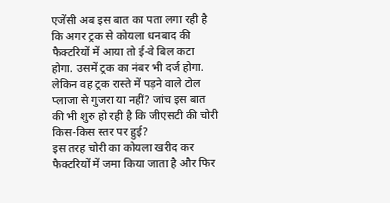एजेंसी अब इस बात का पता लगा रही है कि अगर ट्रक से कोयला धनबाद की फैक्टरियों में आया तो ई-वे बिल कटा होगा. उसमें ट्रक का नंबर भी दर्ज होगा. लेकिन वह ट्रक रास्ते में पड़ने वाले टोल प्लाजा से गुजरा या नहीं? जांच इस बात की भी शुरु हो रही है कि जीएसटी की चोरी किस-किस स्तर पर हुई?
इस तरह चोरी का कोयला खरीद कर फैक्टरियों में जमा किया जाता है और फिर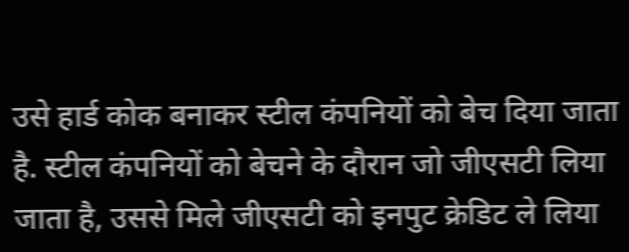उसे हार्ड कोक बनाकर स्टील कंपनियों को बेच दिया जाता है. स्टील कंपनियों को बेचने के दौरान जो जीएसटी लिया जाता है, उससे मिले जीएसटी को इनपुट क्रेडिट ले लिया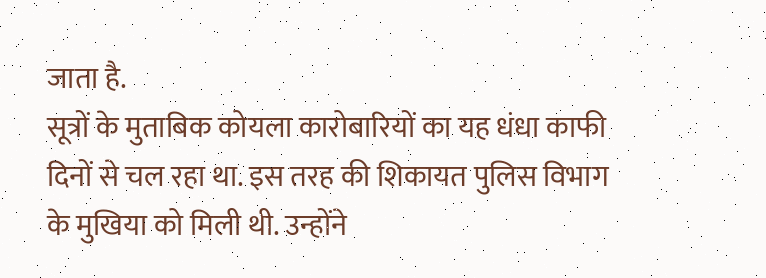जाता है.
सूत्रों के मुताबिक कोयला कारोबारियों का यह धंधा काफी दिनों से चल रहा था. इस तरह की शिकायत पुलिस विभाग के मुखिया को मिली थी. उन्होंने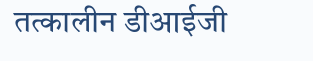तत्कालीन डीआईजी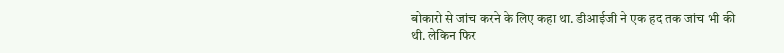बोकारो से जांच करने के लिए कहा था. डीआईजी ने एक हद तक जांच भी की थी. लेकिन फिर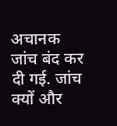अचानक जांच बंद कर दी गई. जांच क्यों और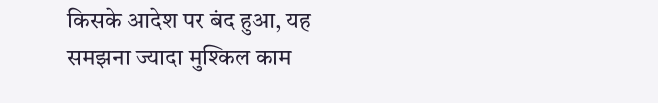किसके आदेश पर बंद हुआ, यह समझना ज्यादा मुश्किल काम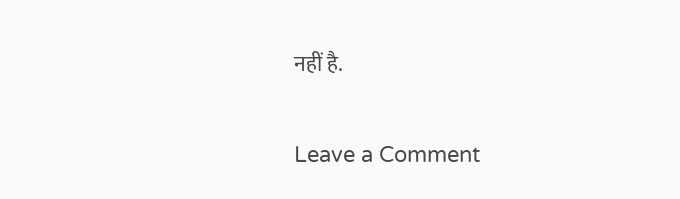नहीं है.


Leave a Comment